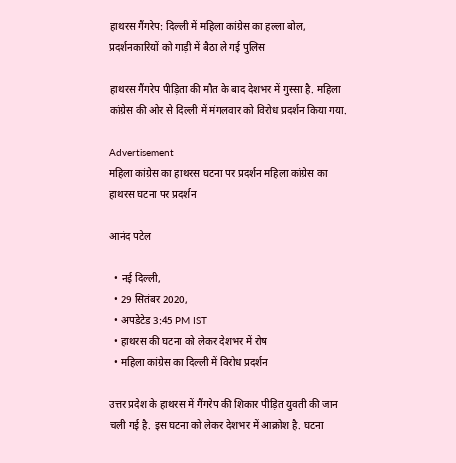हाथरस गैंगरेप: दिल्ली में महिला कांग्रेस का हल्ला बोल, प्रदर्शनकारियों को गाड़ी में बैठा ले गई पुलिस

हाथरस गैंगरेप पीड़िता की मौत के बाद देशभर में गुस्सा है. महिला कांग्रेस की ओर से दिल्ली में मंगलवार को विरोध प्रदर्शन किया गया.

Advertisement
महिला कांग्रेस का हाथरस घटना पर प्रदर्शन महिला कांग्रेस का हाथरस घटना पर प्रदर्शन

आनंद पटेल

  • नई दिल्ली,
  • 29 सितंबर 2020,
  • अपडेटेड 3:45 PM IST
  • हाथरस की घटना को लेकर देशभर में रोष
  • महिला कांग्रेस का दिल्ली में विरोध प्रदर्शन

उत्तर प्रदेश के हाथरस में गैंगरेप की शिकार पीड़ित युवती की जान चली गई है. इस घटना को लेकर देशभर में आक्रोश है. घटना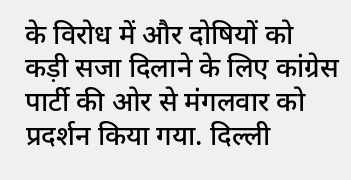के विरोध में और दोषियों को कड़ी सजा दिलाने के लिए कांग्रेस पार्टी की ओर से मंगलवार को प्रदर्शन किया गया. दिल्ली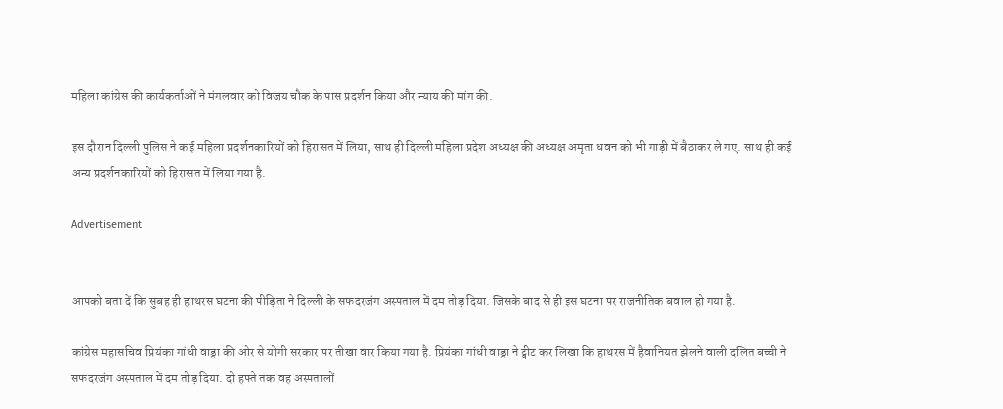महिला कांग्रेस की कार्यकर्ताओं ने मंगलवार को विजय चौक के पास प्रदर्शन किया और न्याय की मांग की.

इस दौरान दिल्ली पुलिस ने कई महिला प्रदर्शनकारियों को हिरासत में लिया, साथ ही दिल्ली महिला प्रदेश अध्यक्ष की अध्यक्ष अमृता धवन को भी गाड़ी में बैठाकर ले गए. साथ ही कई अन्य प्रदर्शनकारियों को हिरासत में लिया गया है.

Advertisement


आपको बता दें कि सुबह ही हाथरस घटना की पीड़िता ने दिल्ली के सफदरजंग अस्पताल में दम तोड़ दिया. जिसके बाद से ही इस घटना पर राजनीतिक बवाल हो गया है.

कांग्रेस महासचिव प्रियंका गांधी वाड्रा की ओर से योगी सरकार पर तीखा वार किया गया है. प्रियंका गांधी वाड्रा ने ट्वीट कर लिखा कि हाथरस में हैवानियत झेलने वाली दलित बच्ची ने सफदरजंग अस्पताल में दम तोड़ दिया. दो हफ्ते तक वह अस्पतालों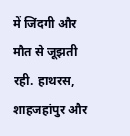में जिंदगी और मौत से जूझती रही. हाथरस, शाहजहांपुर और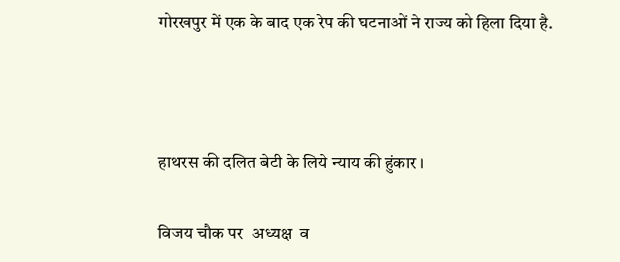गोरखपुर में एक के बाद एक रेप की घटनाओं ने राज्य को हिला दिया है.



हाथरस की दलित बेटी के लिये न्याय की हुंकार ।

विजय चौक पर  अध्यक्ष  व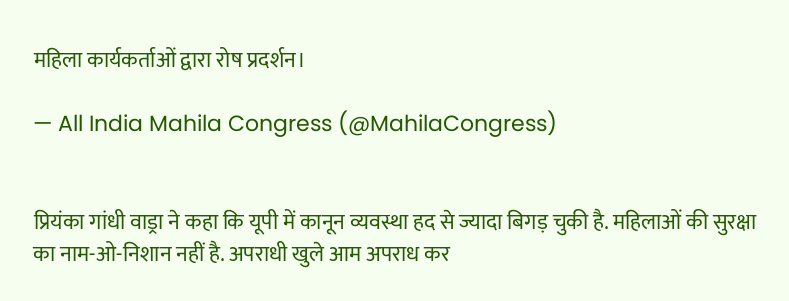महिला कार्यकर्ताओं द्वारा रोष प्रदर्शन।

— All India Mahila Congress (@MahilaCongress)


प्रियंका गांधी वाड्रा ने कहा कि यूपी में कानून व्यवस्था हद से ज्यादा बिगड़ चुकी है. महिलाओं की सुरक्षा का नाम-ओ-निशान नहीं है. अपराधी खुले आम अपराध कर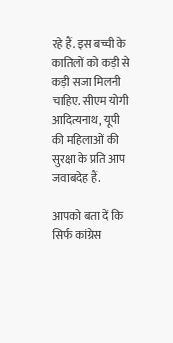रहे हैं. इस बच्ची के कातिलों को कड़ी से कड़ी सजा मिलनी चाहिए. सीएम योगी आदित्यनाथ, यूपी की महिलाओं की सुरक्षा के प्रति आप जवाबदेह हैं.

आपको बता दें कि सिर्फ कांग्रेस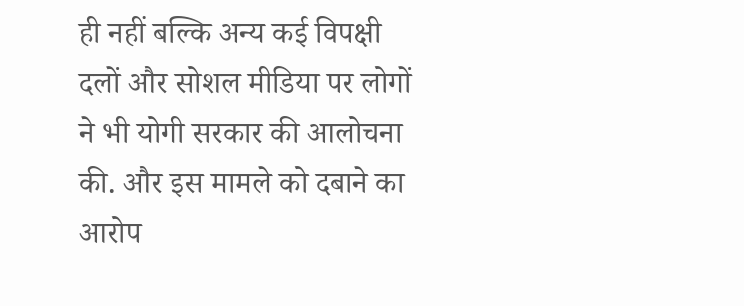ही नहीं बल्कि अन्य कई विपक्षी दलों और सोशल मीडिया पर लोगों ने भी योगी सरकार की आलोचना की. और इस मामले को दबाने का आरोप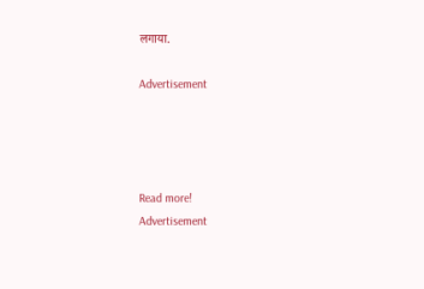लगाया.

Advertisement




Read more!
Advertisement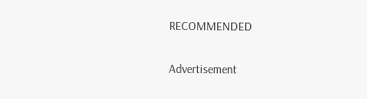RECOMMENDED

Advertisement